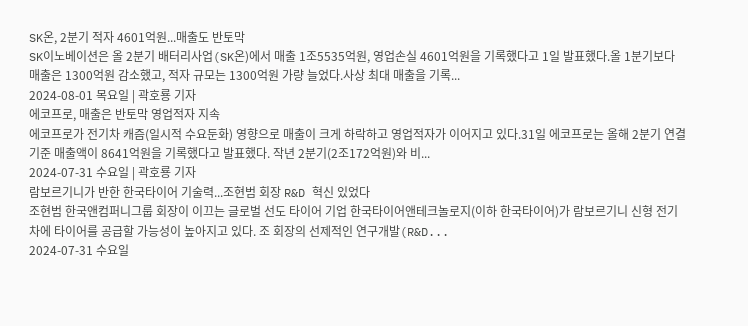SK온, 2분기 적자 4601억원...매출도 반토막
SK이노베이션은 올 2분기 배터리사업(SK온)에서 매출 1조5535억원, 영업손실 4601억원을 기록했다고 1일 발표했다.올 1분기보다 매출은 1300억원 감소했고, 적자 규모는 1300억원 가량 늘었다.사상 최대 매출을 기록...
2024-08-01 목요일 | 곽호룡 기자
에코프로, 매출은 반토막 영업적자 지속
에코프로가 전기차 캐즘(일시적 수요둔화) 영향으로 매출이 크게 하락하고 영업적자가 이어지고 있다.31일 에코프로는 올해 2분기 연결 기준 매출액이 8641억원을 기록했다고 발표했다. 작년 2분기(2조172억원)와 비...
2024-07-31 수요일 | 곽호룡 기자
람보르기니가 반한 한국타이어 기술력...조현범 회장 R&D 혁신 있었다
조현범 한국앤컴퍼니그룹 회장이 이끄는 글로벌 선도 타이어 기업 한국타이어앤테크놀로지(이하 한국타이어)가 람보르기니 신형 전기차에 타이어를 공급할 가능성이 높아지고 있다. 조 회장의 선제적인 연구개발(R&D...
2024-07-31 수요일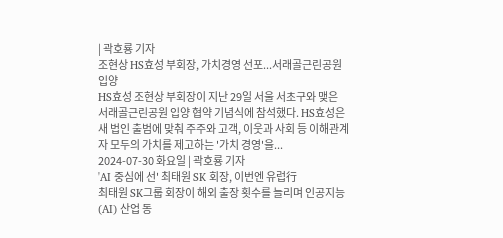| 곽호룡 기자
조현상 HS효성 부회장, 가치경영 선포...서래골근린공원 입양
HS효성 조현상 부회장이 지난 29일 서울 서초구와 맺은 서래골근린공원 입양 협약 기념식에 참석했다. HS효성은 새 법인 출범에 맞춰 주주와 고객, 이웃과 사회 등 이해관계자 모두의 가치를 제고하는 '가치 경영'을...
2024-07-30 화요일 | 곽호룡 기자
'AI 중심에 선' 최태원 SK 회장, 이번엔 유럽行
최태원 SK그룹 회장이 해외 출장 횟수를 늘리며 인공지능(AI) 산업 동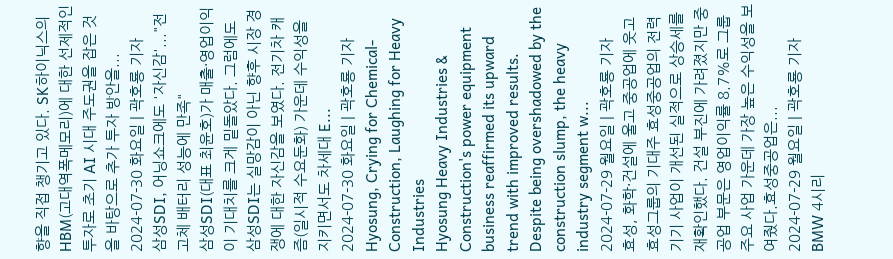향을 직접 챙기고 있다. SK하이닉스의 HBM(고대역폭메모리)에 대한 선제적인 투자로 초기 AI 시대 주도권을 잡은 것을 바탕으로 추가 투자 방안을...
2024-07-30 화요일 | 곽호룡 기자
삼성SDI, 어닝쇼크에도 '자신감'..."전고체 배터리 성능에 만족"
삼성SDI(대표 최윤호)가 매출·영업이익이 기대치를 크게 밑돌았다. 그럼에도 삼성SDI는 실망감이 아닌 향후 시장 경쟁에 대한 자신감을 보였다. 전기차 캐즘(일시적 수요둔화) 가운데 수익성을 지키면서도 차세대 E...
2024-07-30 화요일 | 곽호룡 기자
Hyosung, Crying for Chemical-Construction, Laughing for Heavy Industries
Hyosung Heavy Industries & Construction's power equipment business reaffirmed its upward trend with improved results. Despite being overshadowed by the construction slump, the heavy industry segment w...
2024-07-29 월요일 | 곽호룡 기자
효성, 화학·건설에 울고 중공업에 웃고
효성그룹의 기대주 효성중공업의 전력기기 사업이 개선된 실적으로 상승세를 재확인했다. 건설 부진에 가려졌지만 중공업 부문은 영업이익률 8.7%로 그룹 주요 사업 가운데 가장 높은 수익성을 보여줬다.효성중공업은...
2024-07-29 월요일 | 곽호룡 기자
BMW 4시리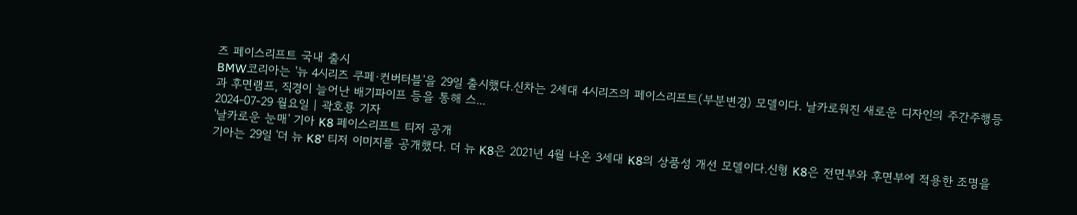즈 페이스리프트 국내 출시
BMW코리아는 '뉴 4시리즈 쿠페·컨버터블'을 29일 출시했다.신차는 2세대 4시리즈의 페이스리프트(부분변경) 모델이다. 날카로워진 새로운 디자인의 주간주행등과 후면램프, 직경이 늘어난 배기파이프 등을 통해 스...
2024-07-29 월요일 | 곽호룡 기자
'날카로운 눈매' 기아 K8 페이스리프트 티저 공개
기아는 29일 '더 뉴 K8' 티저 이미지를 공개했다. 더 뉴 K8은 2021년 4월 나온 3세대 K8의 상품성 개선 모델이다.신형 K8은 전면부와 후면부에 적용한 조명을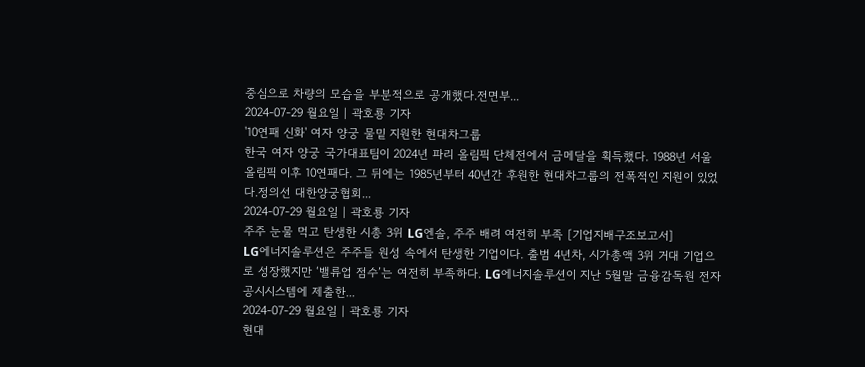중심으로 차량의 모습을 부분적으로 공개했다.전면부...
2024-07-29 월요일 | 곽호룡 기자
'10연패 신화' 여자 양궁 물밑 지원한 현대차그룹
한국 여자 양궁 국가대표팀이 2024년 파리 올림픽 단체전에서 금메달을 획득했다. 1988년 서울 올림픽 이후 10연패다. 그 뒤에는 1985년부터 40년간 후원한 현대차그룹의 전폭적인 지원이 있었다.정의선 대한양궁협회...
2024-07-29 월요일 | 곽호룡 기자
주주 눈물 먹고 탄생한 시총 3위 LG엔솔, 주주 배려 여전히 부족 [기업지배구조보고서]
LG에너지솔루션은 주주들 원성 속에서 탄생한 기업이다. 출범 4년차, 시가총액 3위 거대 기업으로 성장했지만 ‘밸류업 점수’는 여전히 부족하다. LG에너지솔루션이 지난 5월말 금융감독원 전자공시시스템에 제출한...
2024-07-29 월요일 | 곽호룡 기자
현대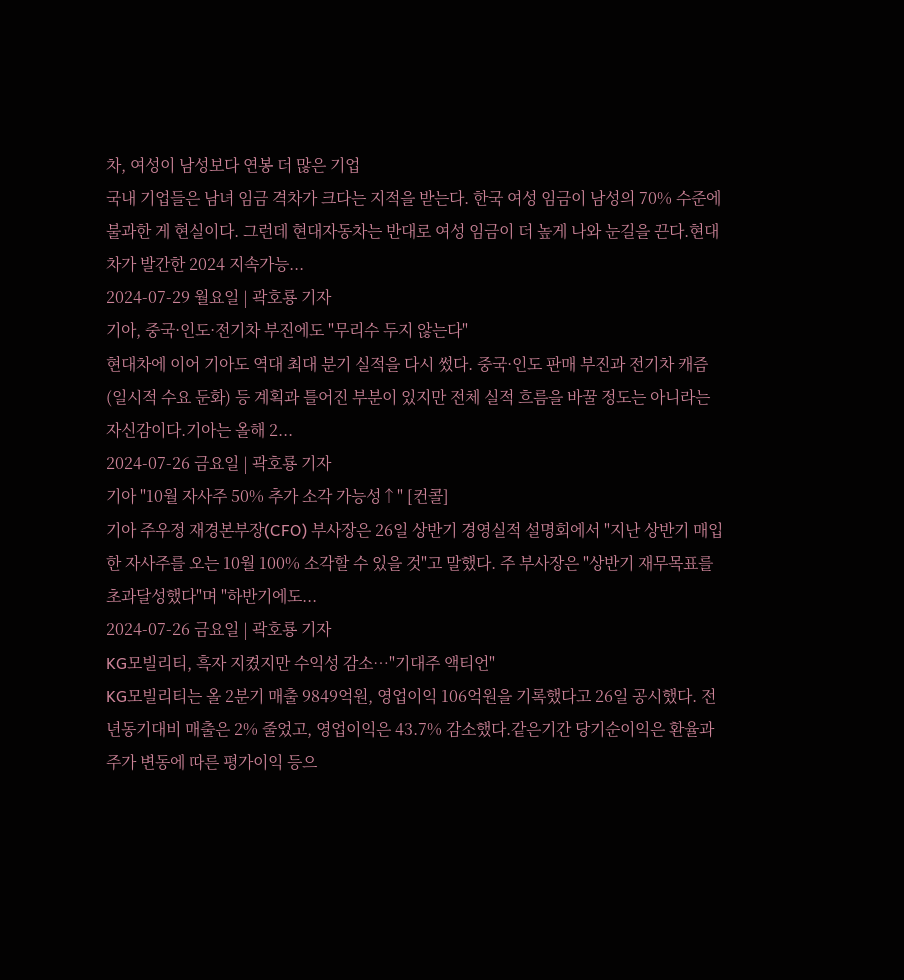차, 여성이 남성보다 연봉 더 많은 기업
국내 기업들은 남녀 임금 격차가 크다는 지적을 받는다. 한국 여성 임금이 남성의 70% 수준에 불과한 게 현실이다. 그런데 현대자동차는 반대로 여성 임금이 더 높게 나와 눈길을 끈다.현대차가 발간한 2024 지속가능...
2024-07-29 월요일 | 곽호룡 기자
기아, 중국·인도·전기차 부진에도 "무리수 두지 않는다"
현대차에 이어 기아도 역대 최대 분기 실적을 다시 썼다. 중국·인도 판매 부진과 전기차 캐즘(일시적 수요 둔화) 등 계획과 틀어진 부분이 있지만 전체 실적 흐름을 바꿀 정도는 아니라는 자신감이다.기아는 올해 2...
2024-07-26 금요일 | 곽호룡 기자
기아 "10월 자사주 50% 추가 소각 가능성↑" [컨콜]
기아 주우정 재경본부장(CFO) 부사장은 26일 상반기 경영실적 설명회에서 "지난 상반기 매입한 자사주를 오는 10월 100% 소각할 수 있을 것"고 말했다. 주 부사장은 "상반기 재무목표를 초과달성했다"며 "하반기에도...
2024-07-26 금요일 | 곽호룡 기자
KG모빌리티, 흑자 지켰지만 수익성 감소…"기대주 액티언"
KG모빌리티는 올 2분기 매출 9849억원, 영업이익 106억원을 기록했다고 26일 공시했다. 전년동기대비 매출은 2% 줄었고, 영업이익은 43.7% 감소했다.같은기간 당기순이익은 환율과 주가 변동에 따른 평가이익 등으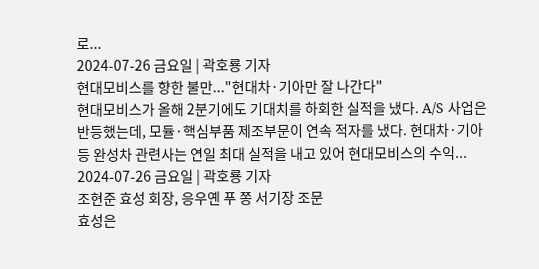로...
2024-07-26 금요일 | 곽호룡 기자
현대모비스를 향한 불만..."현대차·기아만 잘 나간다"
현대모비스가 올해 2분기에도 기대치를 하회한 실적을 냈다. A/S 사업은 반등했는데, 모듈·핵심부품 제조부문이 연속 적자를 냈다. 현대차·기아 등 완성차 관련사는 연일 최대 실적을 내고 있어 현대모비스의 수익...
2024-07-26 금요일 | 곽호룡 기자
조현준 효성 회장, 응우옌 푸 쫑 서기장 조문
효성은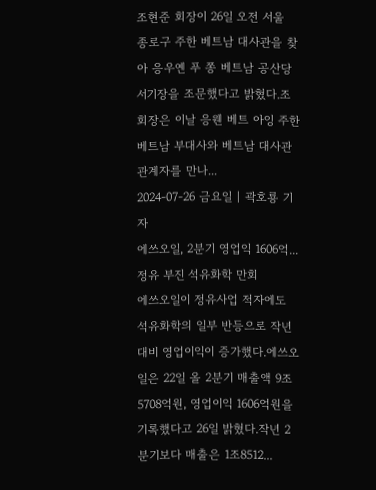조현준 회장이 26일 오전 서울 종로구 주한 베트남 대사관을 찾아 응우옌 푸 쫑 베트남 공산당 서기장을 조문했다고 밝혔다.조 회장은 이날 응웬 베트 아잉 주한 베트남 부대사와 베트남 대사관 관계자를 만나...
2024-07-26 금요일 | 곽호룡 기자
에쓰오일, 2분기 영업익 1606억...정유 부진 석유화학 만회
에쓰오일이 정유사업 적자에도 석유화학의 일부 반등으로 작년대비 영업이익이 증가했다.에쓰오일은 22일 올 2분기 매출액 9조5708억원, 영업이익 1606억원을 기록했다고 26일 밝혔다.작년 2분기보다 매출은 1조8512...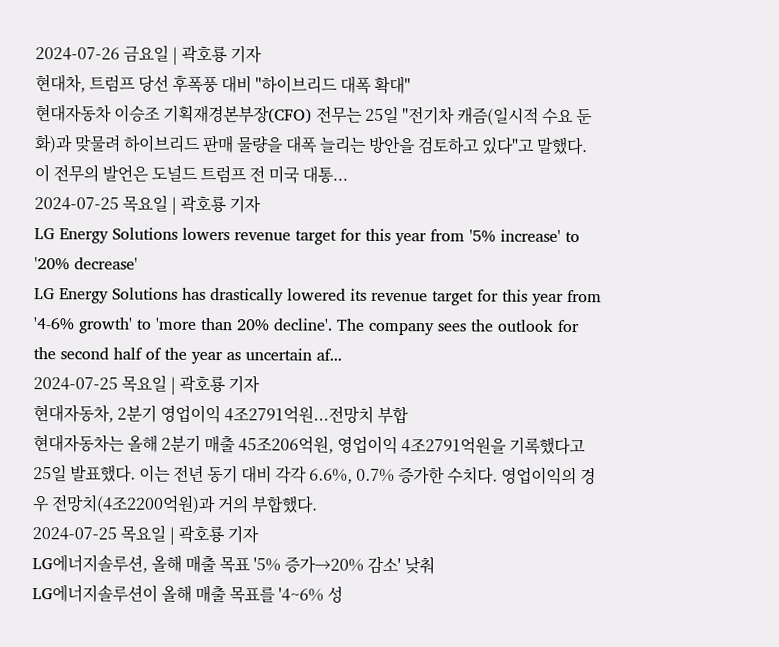2024-07-26 금요일 | 곽호룡 기자
현대차, 트럼프 당선 후폭풍 대비 "하이브리드 대폭 확대"
현대자동차 이승조 기획재경본부장(CFO) 전무는 25일 "전기차 캐즘(일시적 수요 둔화)과 맞물려 하이브리드 판매 물량을 대폭 늘리는 방안을 검토하고 있다"고 말했다. 이 전무의 발언은 도널드 트럼프 전 미국 대통...
2024-07-25 목요일 | 곽호룡 기자
LG Energy Solutions lowers revenue target for this year from '5% increase' to '20% decrease'
LG Energy Solutions has drastically lowered its revenue target for this year from '4-6% growth' to 'more than 20% decline'. The company sees the outlook for the second half of the year as uncertain af...
2024-07-25 목요일 | 곽호룡 기자
현대자동차, 2분기 영업이익 4조2791억원...전망치 부합
현대자동차는 올해 2분기 매출 45조206억원, 영업이익 4조2791억원을 기록했다고 25일 발표했다. 이는 전년 동기 대비 각각 6.6%, 0.7% 증가한 수치다. 영업이익의 경우 전망치(4조2200억원)과 거의 부합했다.
2024-07-25 목요일 | 곽호룡 기자
LG에너지솔루션, 올해 매출 목표 '5% 증가→20% 감소' 낮춰
LG에너지솔루션이 올해 매출 목표를 '4~6% 성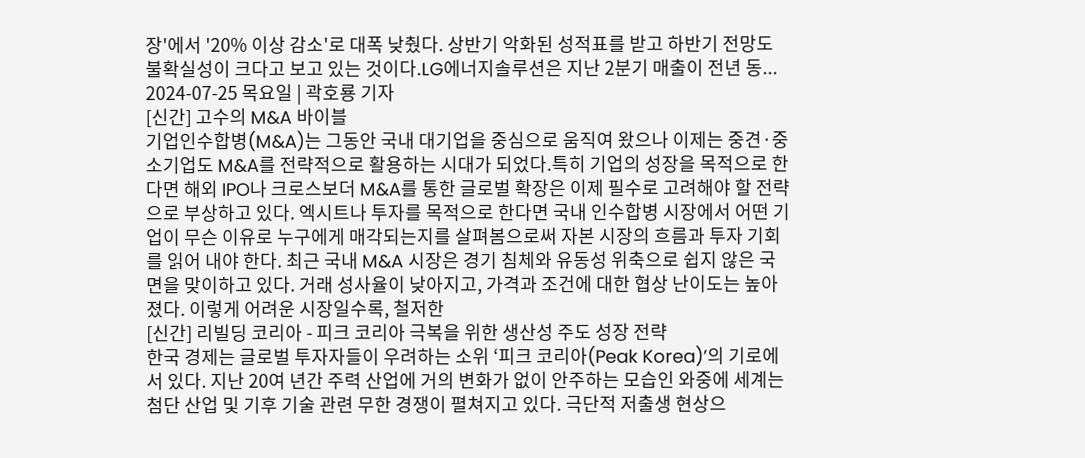장'에서 '20% 이상 감소'로 대폭 낮췄다. 상반기 악화된 성적표를 받고 하반기 전망도 불확실성이 크다고 보고 있는 것이다.LG에너지솔루션은 지난 2분기 매출이 전년 동...
2024-07-25 목요일 | 곽호룡 기자
[신간] 고수의 M&A 바이블
기업인수합병(M&A)는 그동안 국내 대기업을 중심으로 움직여 왔으나 이제는 중견·중소기업도 M&A를 전략적으로 활용하는 시대가 되었다.특히 기업의 성장을 목적으로 한다면 해외 IPO나 크로스보더 M&A를 통한 글로벌 확장은 이제 필수로 고려해야 할 전략으로 부상하고 있다. 엑시트나 투자를 목적으로 한다면 국내 인수합병 시장에서 어떤 기업이 무슨 이유로 누구에게 매각되는지를 살펴봄으로써 자본 시장의 흐름과 투자 기회를 읽어 내야 한다. 최근 국내 M&A 시장은 경기 침체와 유동성 위축으로 쉽지 않은 국면을 맞이하고 있다. 거래 성사율이 낮아지고, 가격과 조건에 대한 협상 난이도는 높아졌다. 이렇게 어려운 시장일수록, 철저한
[신간] 리빌딩 코리아 - 피크 코리아 극복을 위한 생산성 주도 성장 전략
한국 경제는 글로벌 투자자들이 우려하는 소위 ‘피크 코리아(Peak Korea)’의 기로에 서 있다. 지난 20여 년간 주력 산업에 거의 변화가 없이 안주하는 모습인 와중에 세계는 첨단 산업 및 기후 기술 관련 무한 경쟁이 펼쳐지고 있다. 극단적 저출생 현상으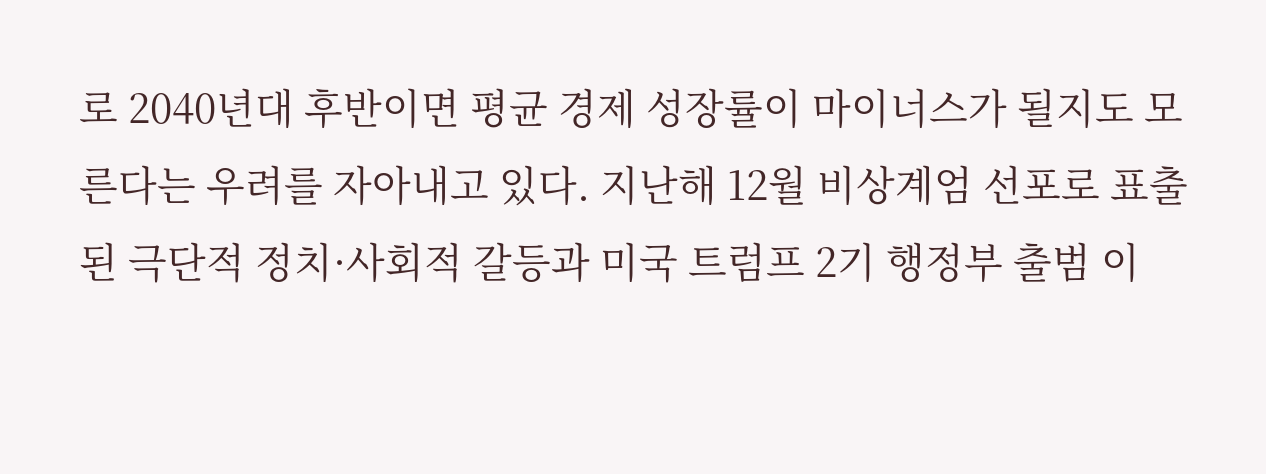로 2040년대 후반이면 평균 경제 성장률이 마이너스가 될지도 모른다는 우려를 자아내고 있다. 지난해 12월 비상계엄 선포로 표출된 극단적 정치·사회적 갈등과 미국 트럼프 2기 행정부 출범 이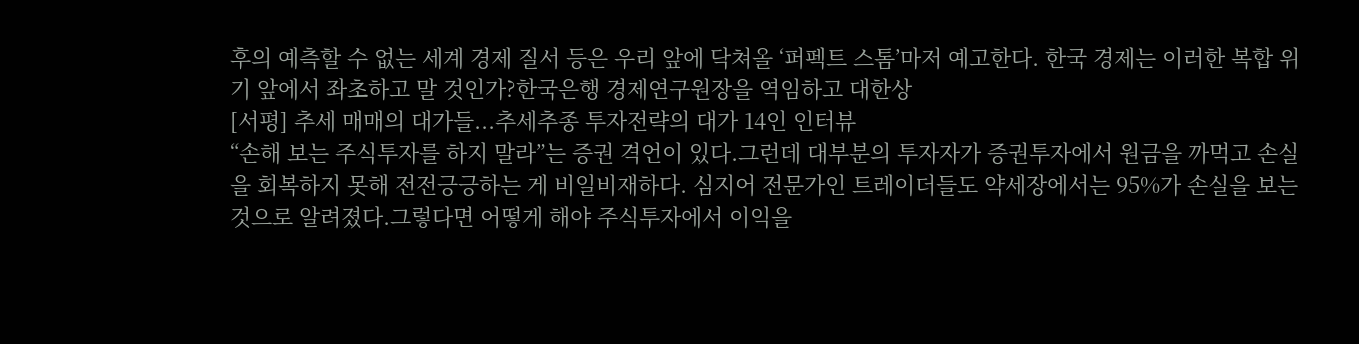후의 예측할 수 없는 세계 경제 질서 등은 우리 앞에 닥쳐올 ‘퍼펙트 스톰’마저 예고한다. 한국 경제는 이러한 복합 위기 앞에서 좌초하고 말 것인가?한국은행 경제연구원장을 역임하고 대한상
[서평] 추세 매매의 대가들...추세추종 투자전략의 대가 14인 인터뷰
“손해 보는 주식투자를 하지 말라”는 증권 격언이 있다.그런데 대부분의 투자자가 증권투자에서 원금을 까먹고 손실을 회복하지 못해 전전긍긍하는 게 비일비재하다. 심지어 전문가인 트레이더들도 약세장에서는 95%가 손실을 보는 것으로 알려졌다.그렇다면 어떻게 해야 주식투자에서 이익을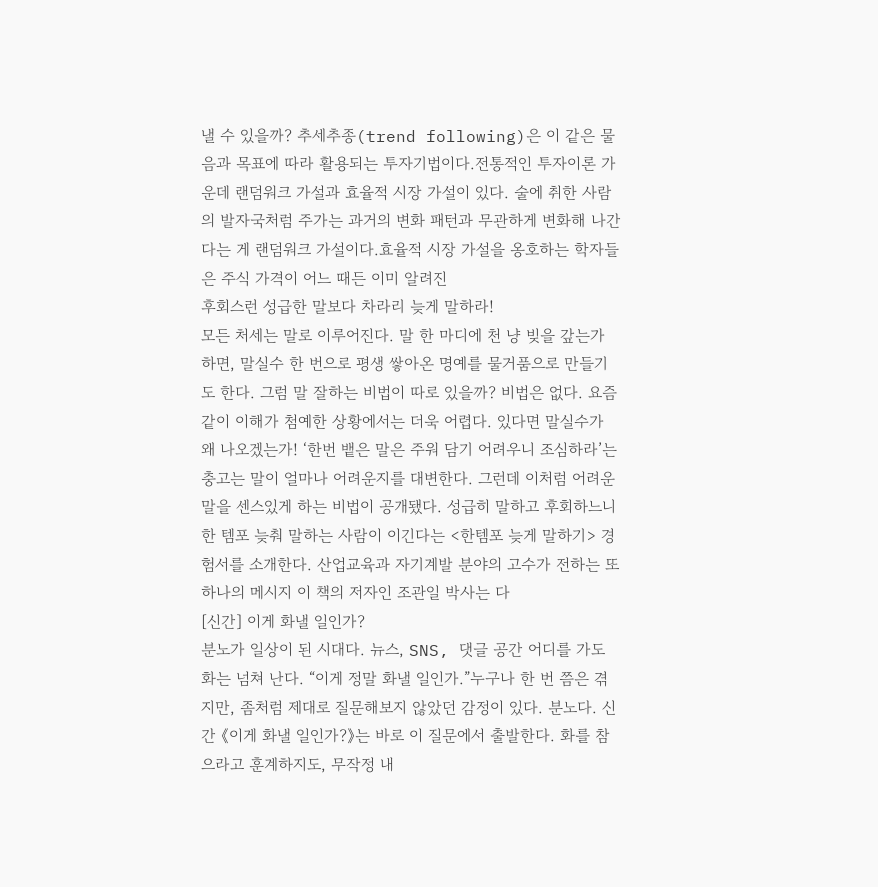낼 수 있을까? 추세추종(trend following)은 이 같은 물음과 목표에 따라 활용되는 투자기법이다.전통적인 투자이론 가운데 랜덤워크 가설과 효율적 시장 가설이 있다. 술에 취한 사람의 발자국처럼 주가는 과거의 변화 패턴과 무관하게 변화해 나간다는 게 랜덤워크 가설이다.효율적 시장 가설을 옹호하는 학자들은 주식 가격이 어느 때든 이미 알려진
후회스런 성급한 말보다 차라리 늦게 말하라!
모든 처세는 말로 이루어진다. 말 한 마디에 천 냥 빚을 갚는가 하면, 말실수 한 번으로 평생 쌓아온 명예를 물거품으로 만들기도 한다. 그럼 말 잘하는 비법이 따로 있을까? 비법은 없다. 요즘같이 이해가 첨예한 상황에서는 더욱 어렵다. 있다면 말실수가 왜 나오겠는가! ‘한번 뱉은 말은 주워 담기 어려우니 조심하라’는 충고는 말이 얼마나 어려운지를 대변한다. 그런데 이처럼 어려운 말을 센스있게 하는 비법이 공개됐다. 성급히 말하고 후회하느니 한 템포 늦춰 말하는 사람이 이긴다는 <한템포 늦게 말하기> 경험서를 소개한다. 산업교육과 자기계발 분야의 고수가 전하는 또 하나의 메시지 이 책의 저자인 조관일 박사는 다
[신간] 이게 화낼 일인가?
분노가 일상이 된 시대다. 뉴스, SNS, 댓글 공간 어디를 가도 화는 넘쳐 난다. “이게 정말 화낼 일인가.”누구나 한 번 쯤은 겪지만, 좀처럼 제대로 질문해보지 않았던 감정이 있다. 분노다. 신간 《이게 화낼 일인가?》는 바로 이 질문에서 출발한다. 화를 참으라고 훈계하지도, 무작정 내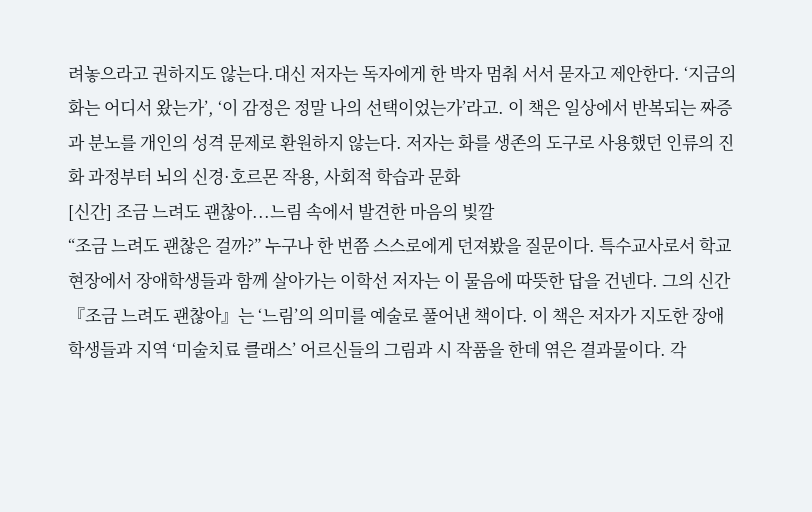려놓으라고 권하지도 않는다.대신 저자는 독자에게 한 박자 멈춰 서서 묻자고 제안한다. ‘지금의 화는 어디서 왔는가’, ‘이 감정은 정말 나의 선택이었는가’라고. 이 책은 일상에서 반복되는 짜증과 분노를 개인의 성격 문제로 환원하지 않는다. 저자는 화를 생존의 도구로 사용했던 인류의 진화 과정부터 뇌의 신경·호르몬 작용, 사회적 학습과 문화
[신간] 조금 느려도 괜찮아...느림 속에서 발견한 마음의 빛깔
“조금 느려도 괜찮은 걸까?” 누구나 한 번쯤 스스로에게 던져봤을 질문이다. 특수교사로서 학교 현장에서 장애학생들과 함께 살아가는 이학선 저자는 이 물음에 따뜻한 답을 건넨다. 그의 신간 『조금 느려도 괜찮아』는 ‘느림’의 의미를 예술로 풀어낸 책이다. 이 책은 저자가 지도한 장애학생들과 지역 ‘미술치료 클래스’ 어르신들의 그림과 시 작품을 한데 엮은 결과물이다. 각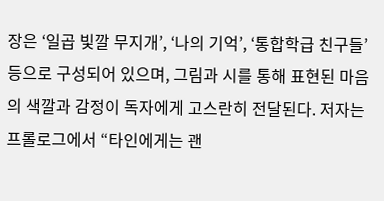장은 ‘일곱 빛깔 무지개’, ‘나의 기억’, ‘통합학급 친구들’ 등으로 구성되어 있으며, 그림과 시를 통해 표현된 마음의 색깔과 감정이 독자에게 고스란히 전달된다. 저자는 프롤로그에서 “타인에게는 괜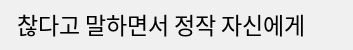찮다고 말하면서 정작 자신에게